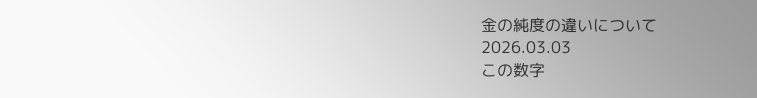金の純度の違いについて
2026.03.03
この数字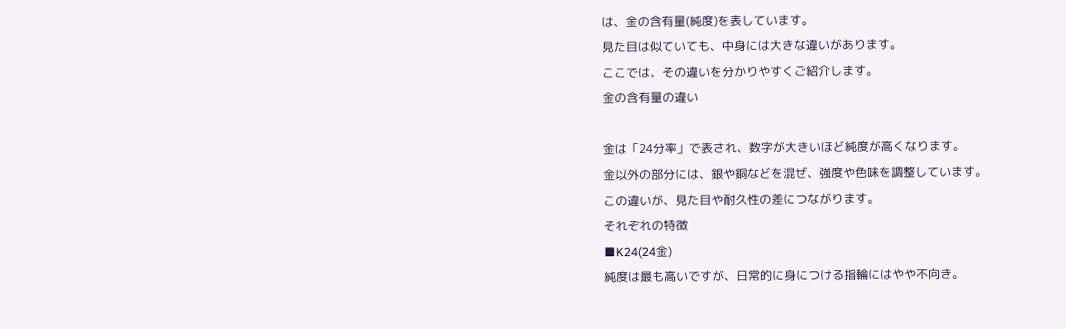は、金の含有量(純度)を表しています。
見た目は似ていても、中身には大きな違いがあります。
ここでは、その違いを分かりやすくご紹介します。
金の含有量の違い

金は「24分率」で表され、数字が大きいほど純度が高くなります。
金以外の部分には、銀や銅などを混ぜ、強度や色味を調整しています。
この違いが、見た目や耐久性の差につながります。
それぞれの特徴
■K24(24金)
純度は最も高いですが、日常的に身につける指輪にはやや不向き。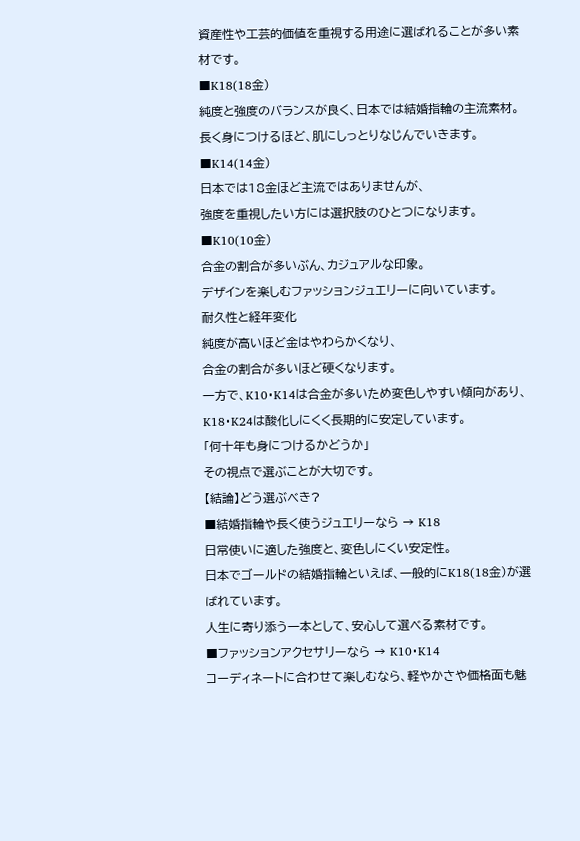資産性や工芸的価値を重視する用途に選ばれることが多い素材です。
■K18(18金)
純度と強度のバランスが良く、日本では結婚指輪の主流素材。
長く身につけるほど、肌にしっとりなじんでいきます。
■K14(14金)
日本では18金ほど主流ではありませんが、
強度を重視したい方には選択肢のひとつになります。
■K10(10金)
合金の割合が多いぶん、カジュアルな印象。
デザインを楽しむファッションジュエリーに向いています。
耐久性と経年変化
純度が高いほど金はやわらかくなり、
合金の割合が多いほど硬くなります。
一方で、K10・K14は合金が多いため変色しやすい傾向があり、
K18・K24は酸化しにくく長期的に安定しています。
「何十年も身につけるかどうか」
その視点で選ぶことが大切です。
【結論】どう選ぶべき?
■結婚指輪や長く使うジュエリーなら → K18
日常使いに適した強度と、変色しにくい安定性。
日本でゴールドの結婚指輪といえば、一般的にK18(18金)が選ばれています。
人生に寄り添う一本として、安心して選べる素材です。
■ファッションアクセサリーなら → K10・K14
コーディネートに合わせて楽しむなら、軽やかさや価格面も魅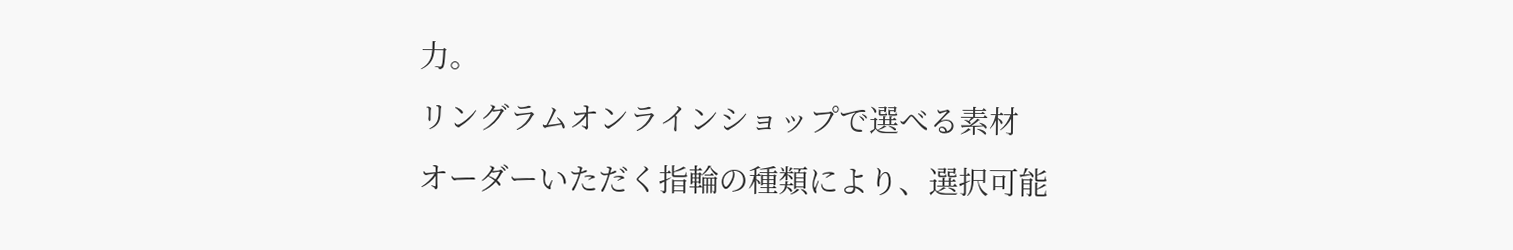力。
リングラムオンラインショップで選べる素材
オーダーいただく指輪の種類により、選択可能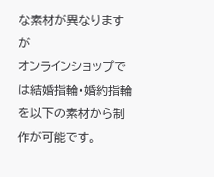な素材が異なりますが
オンラインショップでは結婚指輪・婚約指輪を以下の素材から制作が可能です。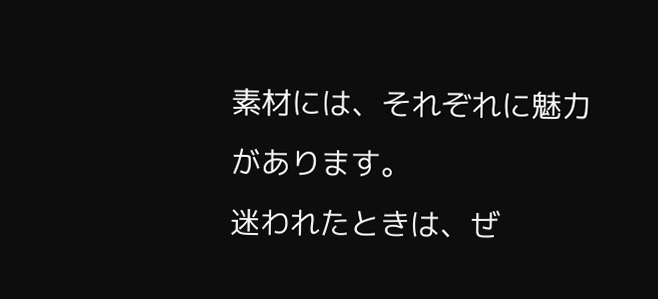素材には、それぞれに魅力があります。
迷われたときは、ぜ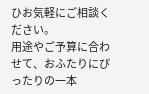ひお気軽にご相談ください。
用途やご予算に合わせて、おふたりにぴったりの一本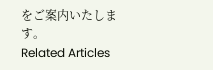をご案内いたします。
Related Articles